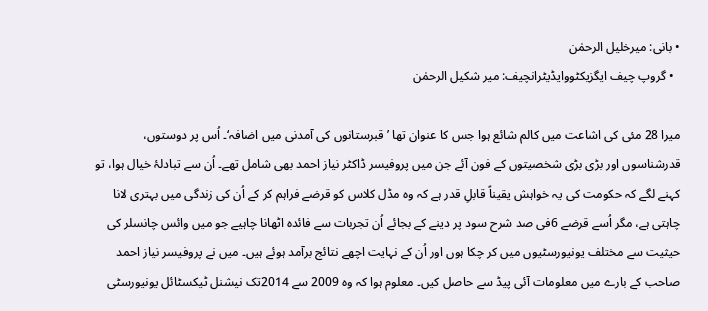• بانی: میرخلیل الرحمٰن
  • گروپ چیف ایگزیکٹووایڈیٹرانچیف: میر شکیل الرحمٰن

میرا 28 مئی کی اشاعت میں کالم شائع ہوا جس کا عنوان تھا ’قبرستانوں کی آمدنی میں اضافہ‘۔ اُس پر دوستوں، قدرشناسوں اور بڑی بڑی شخصیتوں کے فون آئے جن میں پروفیسر ڈاکٹر نیاز احمد بھی شامل تھے۔ اُن سے تبادلۂ خیال ہوا، تو کہنے لگے کہ حکومت کی یہ خواہش یقیناً قابلِ قدر ہے کہ وہ مڈل کلاس کو قرضے فراہم کر کے اُن کی زندگی میں بہتری لانا چاہتی ہے، مگر اُسے قرضے 6فی صد شرح سود پر دینے کے بجائے اُن تجربات سے فائدہ اٹھانا چاہیے جو میں وائس چانسلر کی حیثیت سے مختلف یونیورسٹیوں میں کر چکا ہوں اور اُن کے نہایت اچھے نتائج برآمد ہوئے ہیں۔ میں نے پروفیسر نیاز احمد صاحب کے بارے میں معلومات آئی پیڈ سے حاصل کیں۔ معلوم ہوا کہ وہ 2009 سے 2014تک نیشنل ٹیکسٹائل یونیورسٹی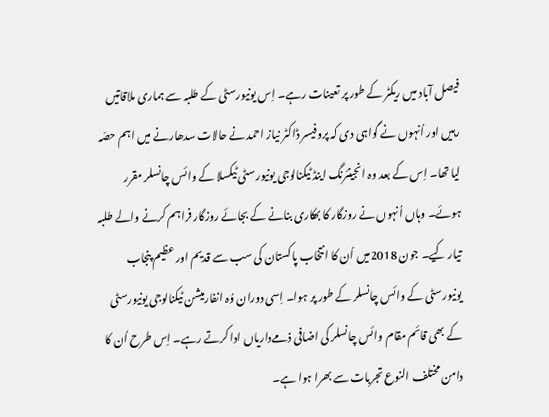فیصل آباد میں ریکٹر کے طور پر تعینات رہے۔ اِس یونیورسٹی کے طلبہ سے ہماری ملاقاتیں رہیں اور اُنہوں نے گواہی دی کہ پروفیسر ڈاکٹر نیاز احمد نے حالات سدھارنے میں اہم حصّہ لیا تھا۔ اِس کے بعد وہ انجینئرنگ اینڈ ٹیکنالوجی یونیورسٹی ٹیکسلا کے وائس چانسلر مقرر ہوئے۔ وہاں اُنہوں نے روزگار کا بھکاری بنانے کے بجائے روزگار فراہم کرنے والے طلبہ تیار کیے۔ جون 2018میں اُن کا انتخاب پاکستان کی سب سے قدیم اور عظیم پنجاب یونیورسٹی کے وائس چانسلر کے طور پر ہوا۔ اِسی دوران وُہ انفارمیشن ٹیکنالوجی یونیورسٹی کے بھی قائم مقام وائس چانسلر کی اضافی ذمےداریاں ادا کرتے رہے۔ اِس طرح اُن کا دامن مختلف النوع تجربات سے بھرا ہوا ہے۔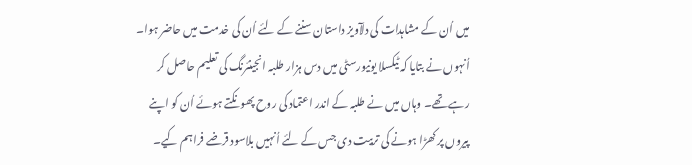میں اُن کے مشاہدات کی دلآویز داستان سننے کے لئے اُن کی خدمت میں حاضر ہوا۔ اُنہوں نے بتایا کہ ٹیکسلا یونیورسٹی میں دس ہزار طلبہ انجینئرنگ کی تعلیم حاصل کر رہے تھے۔ وہاں میں نے طلبہ کے اندر اعتماد کی روح پھونکتے ہوئے اُن کو اپنے پیروں پر کھڑا ہونے کی تربیت دی جس کے لئے اُنہیں بلاسود قرضے فراہم کیے۔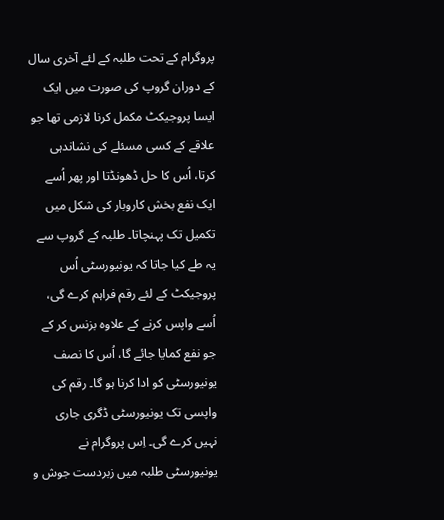پروگرام کے تحت طلبہ کے لئے آخری سال کے دوران گروپ کی صورت میں ایک ایسا پروجیکٹ مکمل کرنا لازمی تھا جو علاقے کے کسی مسئلے کی نشاندہی کرتا، اُس کا حل ڈھونڈتا اور پھر اُسے ایک نفع بخش کاروبار کی شکل میں تکمیل تک پہنچاتا۔ طلبہ کے گروپ سے یہ طے کیا جاتا کہ یونیورسٹی اُس پروجیکٹ کے لئے رقم فراہم کرے گی، اُسے واپس کرنے کے علاوہ بزنس کر کے جو نفع کمایا جائے گا، اُس کا نصف یونیورسٹی کو ادا کرنا ہو گا۔ رقم کی واپسی تک یونیورسٹی ڈگری جاری نہیں کرے گی۔ اِس پروگرام نے یونیورسٹی طلبہ میں زبردست جوش و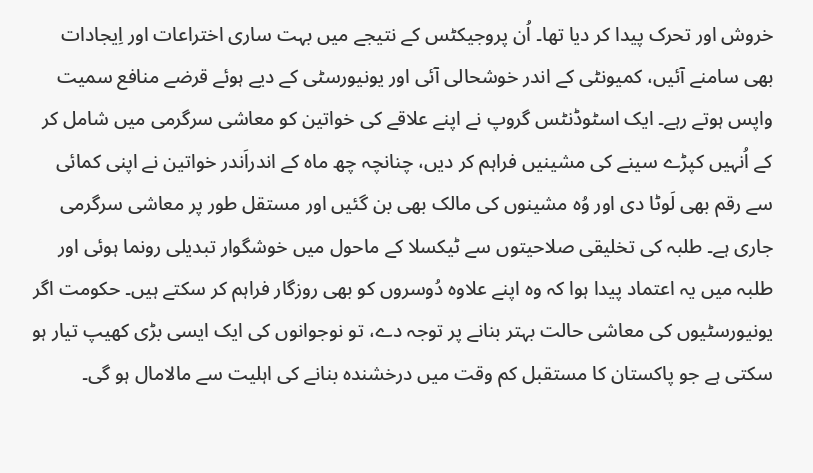خروش اور تحرک پیدا کر دیا تھا۔ اُن پروجیکٹس کے نتیجے میں بہت ساری اختراعات اور اِیجادات بھی سامنے آئیں، کمیونٹی کے اندر خوشحالی آئی اور یونیورسٹی کے دیے ہوئے قرضے منافع سمیت واپس ہوتے رہے۔ ایک اسٹوڈنٹس گروپ نے اپنے علاقے کی خواتین کو معاشی سرگرمی میں شامل کر کے اُنہیں کپڑے سینے کی مشینیں فراہم کر دیں، چنانچہ چھ ماہ کے اندراَندر خواتین نے اپنی کمائی سے رقم بھی لَوٹا دی اور وُہ مشینوں کی مالک بھی بن گئیں اور مستقل طور پر معاشی سرگرمی جاری ہے۔ طلبہ کی تخلیقی صلاحیتوں سے ٹیکسلا کے ماحول میں خوشگوار تبدیلی رونما ہوئی اور طلبہ میں یہ اعتماد پیدا ہوا کہ وہ اپنے علاوہ دُوسروں کو بھی روزگار فراہم کر سکتے ہیں۔ حکومت اگر یونیورسٹیوں کی معاشی حالت بہتر بنانے پر توجہ دے، تو نوجوانوں کی ایک ایسی بڑی کھیپ تیار ہو سکتی ہے جو پاکستان کا مستقبل کم وقت میں درخشندہ بنانے کی اہلیت سے مالامال ہو گی۔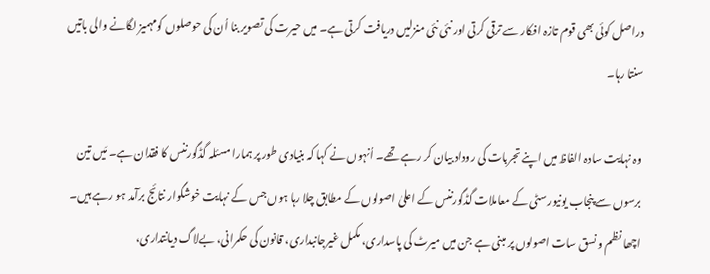دراصل کوئی بھی قوم تازہ افکار سے ترقی کرتی اور نئی نئی منزلیں دریافت کرتی ہے۔ میں حیرت کی تصویر بنا اُن کی حوصلوں کومہمیز لگانے والی باتیں سنتا رہا۔

وہ نہایت سادہ الفاظ میں اپنے تجربات کی روداد بیان کر رہے تھے۔ اُنہوں نے کہا کہ بنیادی طور پر ہمارا مسئلہ گڈگورننس کا فقدان ہے۔ مَیں تین برسوں سے پنجاب یونیورسٹی کے معاملات گڈگورننس کے اعلیٰ اصولوں کے مطابق چلا رہا ہوں جس کے نہایت خوشگوار نتائج برآمد ہو رہے ہیں۔ اچھا نظم و نسق سات اصولوں پر مبنی ہے جن میں میرٹ کی پاسداری، مکمل غیرجانبداری، قانون کی حکمرانی، بےلاگ دیانتداری،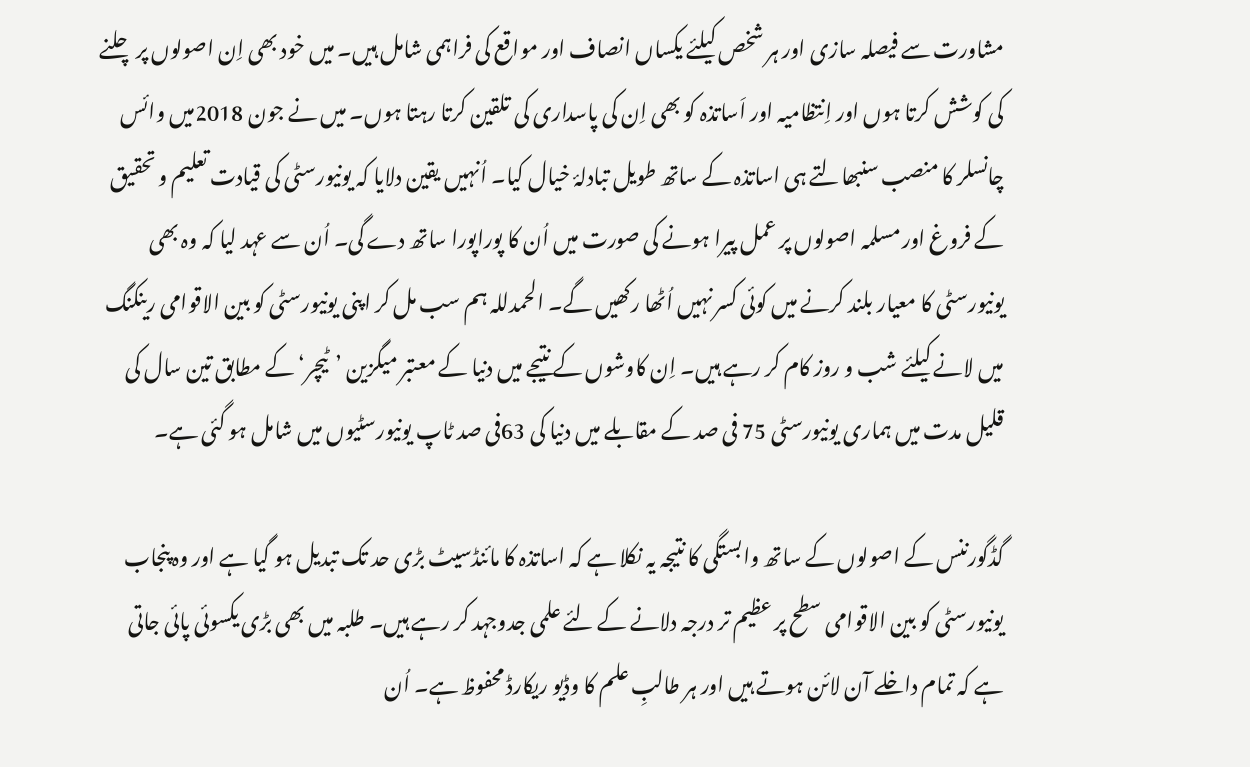مشاورت سے فیصلہ سازی اور ہر شخص کیلئے یکساں انصاف اور مواقع کی فراہمی شامل ہیں۔ میں خود بھی اِن اصولوں پر چلنے کی کوشش کرتا ہوں اور اِنتظامیہ اور اَساتذہ کو بھی اِن کی پاسداری کی تلقین کرتا رہتا ہوں۔ میں نے جون 2018میں وائس چانسلر کا منصب سنبھالتے ہی اساتذہ کے ساتھ طویل تبادلۂ خیال کیا۔ اُنہیں یقین دلایا کہ یونیورسٹی کی قیادت تعلیم و تحقیق کے فروغ اور مسلمہ اصولوں پر عمل پیرا ہونے کی صورت میں اُن کا پوراپورا ساتھ دے گی۔ اُن سے عہد لیا کہ وہ بھی یونیورسٹی کا معیار بلند کرنے میں کوئی کسر نہیں اُٹھا رکھیں گے۔ الحمدللہ ہم سب مل کر اپنی یونیورسٹی کو بین الاقوامی رینکنگ میں لانے کیلئے شب و روز کام کر رہے ہیں۔ اِن کاوشوں کے نتیجے میں دنیا کے معتبر میگزین ’ٹیچر‘ کے مطابق تین سال کی قلیل مدت میں ہماری یونیورسٹی 75 فی صد کے مقابلے میں دنیا کی 63فی صد ٹاپ یونیورسٹیوں میں شامل ہو گئی ہے۔

گڈگورننس کے اصولوں کے ساتھ وابستگی کا نتیجہ یہ نکلا ہے کہ اساتذہ کا مائنڈسیٹ بڑی حد تک تبدیل ہو گیا ہے اور وہ پنجاب یونیورسٹی کو بین الاقوامی سطح پر عظیم تر درجہ دلانے کے لئے علمی جدوجہد کر رہے ہیں۔ طلبہ میں بھی بڑی یکسوئی پائی جاتی ہے کہ تمام داخلے آن لائن ہوتے ہیں اور ہر طالبِ علم کا وڈیو ریکارڈ محفوظ ہے۔ اُن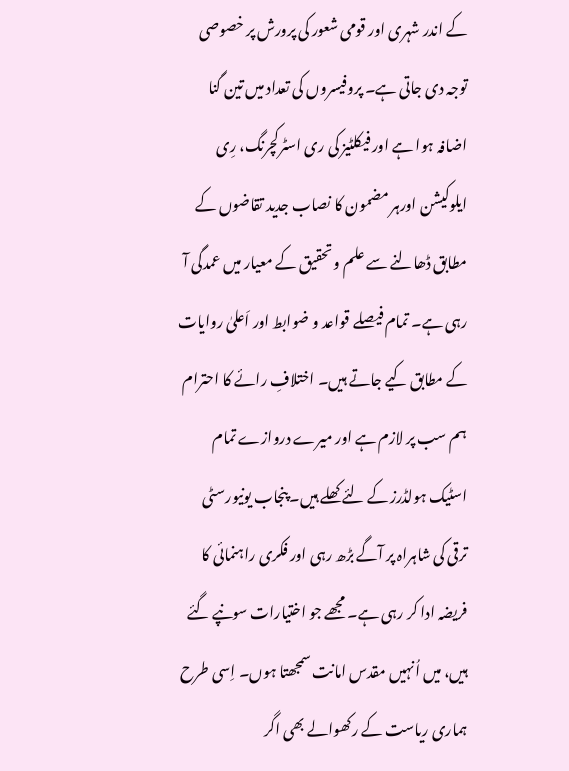کے اندر شہری اور قومی شعور کی پرورش پر خصوصی توجہ دی جاتی ہے۔ پروفیسروں کی تعداد میں تین گنا اضافہ ہوا ہے اور فیکلٹیز کی ری اسٹرکچرنگ، رِی ایلوکیشن اورہر مضمون کا نصاب جدید تقاضوں کے مطابق ڈھالنے سے علم و تحقیق کے معیار میں عمدگی آ رہی ہے۔ تمام فیصلے قواعد و ضوابط اور اَعلیٰ روایات کے مطابق کیے جاتے ہیں۔ اختلافِ رائے کا احترام ہم سب پر لازم ہے اور میرے دروازے تمام اسٹیک ہولڈرز کے لئے کھلے ہیں۔ پنجاب یونیورسٹی ترقی کی شاہراہ پر آگے بڑھ رہی اور فکری راہنمائی کا فریضہ ادا کر رہی ہے۔ مجھے جو اختیارات سونپے گئے ہیں، میں اُنہیں مقدس امانت سمجھتا ہوں۔ اِسی طرح ہماری ریاست کے رکھوالے بھی اگر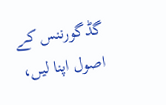گڈگورننس کے اصول اپنا لیں،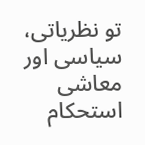تو نظریاتی، سیاسی اور معاشی استحکام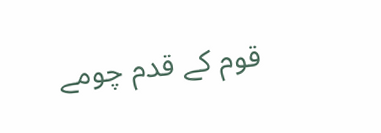قوم کے قدم چومے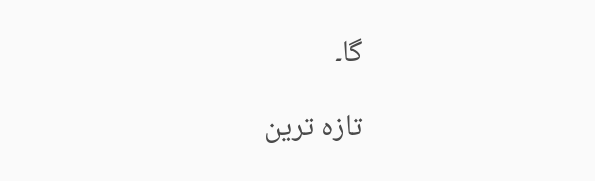گا۔

تازہ ترین